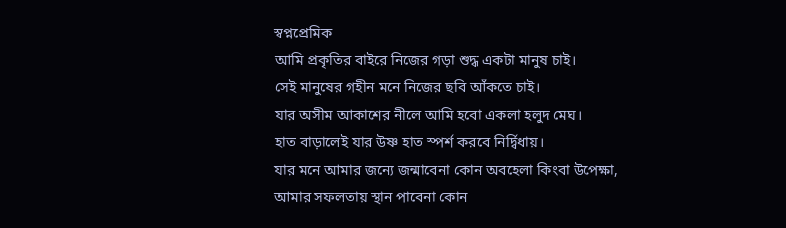স্বপ্নপ্রেমিক
আমি প্রকৃতির বাইরে নিজের গড়া শুদ্ধ একটা মানুষ চাই।
সেই মানুষের গহীন মনে নিজের ছবি আঁকতে চাই।
যার অসীম আকাশের নীলে আমি হবো একলা হলুদ মেঘ।
হাত বাড়ালেই যার উষ্ণ হাত স্পর্শ করবে নির্দ্বিধায়।
যার মনে আমার জন্যে জন্মাবেনা কোন অবহেলা কিংবা উপেক্ষা,
আমার সফলতায় স্থান পাবেনা কোন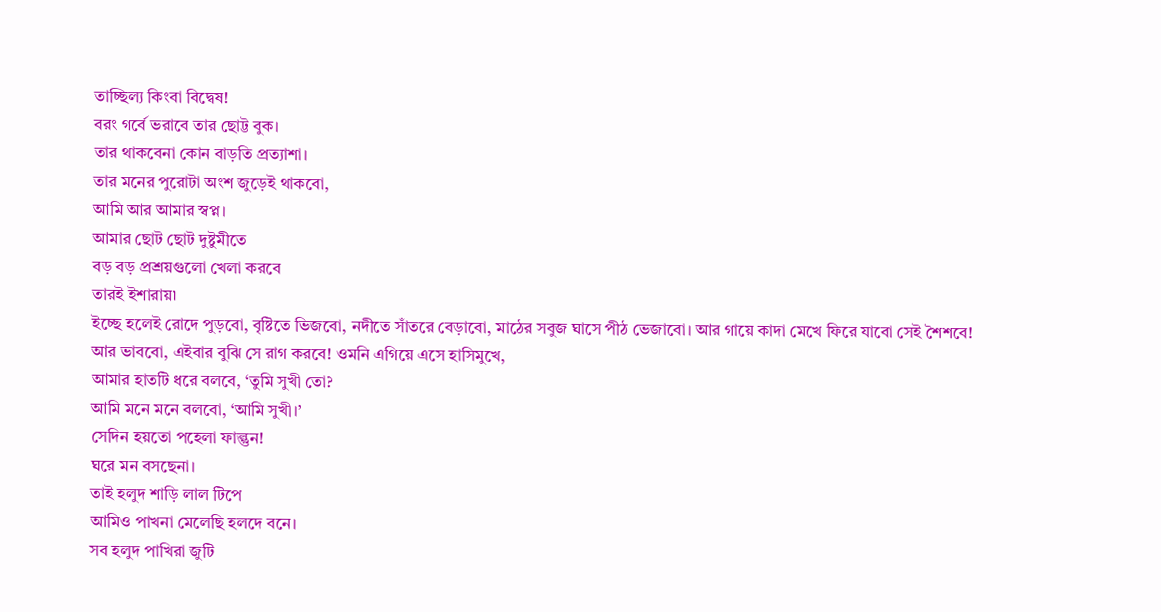তাচ্ছিল্য কিংবা বিদ্বেষ!
বরং গর্বে ভরাবে তার ছোট্ট বুক।
তার থাকবেনা কোন বাড়তি প্রত্যাশা।
তার মনের পুরোটা অংশ জুড়েই থাকবো,
আমি আর আমার স্বপ্ন।
আমার ছোট ছোট দুষ্টুমীতে
বড় বড় প্রশ্রয়গুলো খেলা করবে
তারই ইশারায়৷
ইচ্ছে হলেই রোদে পুড়বো, বৃষ্টিতে ভিজবো, নদীতে সাঁতরে বেড়াবো, মাঠের সবুজ ঘাসে পীঠ ভেজাবো। আর গায়ে কাদা মেখে ফিরে যাবো সেই শৈশবে!
আর ভাববো, এইবার বুঝি সে রাগ করবে! ওমনি এগিয়ে এসে হাসিমুখে,
আমার হাতটি ধরে বলবে, ‘তুমি সুখী তো?
আমি মনে মনে বলবো, ‘আমি সুখী।’
সেদিন হয়তো পহেলা ফাল্গুন!
ঘরে মন বসছেনা।
তাই হলুদ শাড়ি লাল টিপে
আমিও পাখনা মেলেছি হলদে বনে।
সব হলুদ পাখিরা জুটি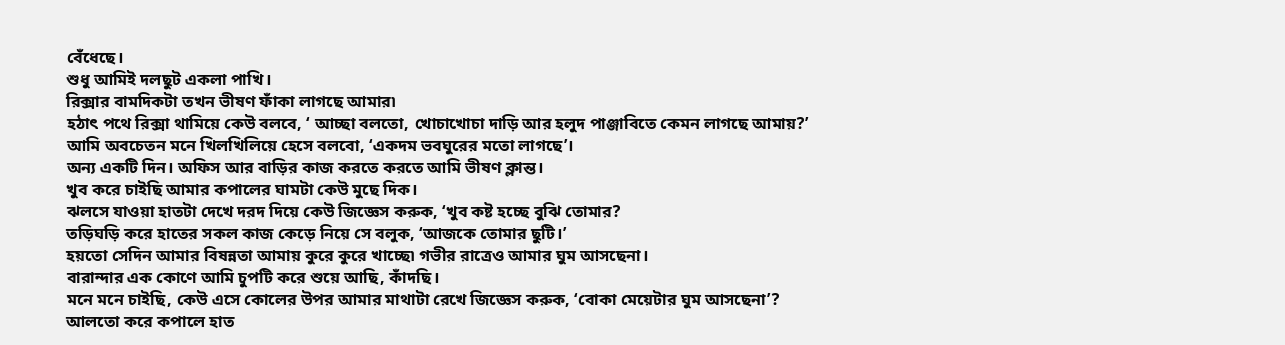বেঁধেছে।
শুধু আমিই দলছুট একলা পাখি।
রিক্সার বামদিকটা তখন ভীষণ ফাঁকা লাগছে আমার৷
হঠাৎ পথে রিক্সা থামিয়ে কেউ বলবে, ‘ আচ্ছা বলতো, খোচাখোচা দাড়ি আর হলুদ পাঞ্জাবিতে কেমন লাগছে আমায়?’
আমি অবচেতন মনে খিলখিলিয়ে হেসে বলবো, ‘একদম ভবঘুরের মতো লাগছে’।
অন্য একটি দিন। অফিস আর বাড়ির কাজ করতে করতে আমি ভীষণ ক্লান্ত।
খুব করে চাইছি আমার কপালের ঘামটা কেউ মুছে দিক।
ঝলসে যাওয়া হাতটা দেখে দরদ দিয়ে কেউ জিজ্ঞেস করুক, ‘খুব কষ্ট হচ্ছে বুঝি তোমার?
তড়িঘড়ি করে হাতের সকল কাজ কেড়ে নিয়ে সে বলুক, ‘আজকে তোমার ছুটি।’
হয়তো সেদিন আমার বিষন্নতা আমায় কুরে কুরে খাচ্ছে৷ গভীর রাত্রেও আমার ঘুম আসছেনা।
বারান্দার এক কোণে আমি চুপটি করে শুয়ে আছি, কাঁদছি।
মনে মনে চাইছি, কেউ এসে কোলের উপর আমার মাথাটা রেখে জিজ্ঞেস করুক, ‘বোকা মেয়েটার ঘুম আসছেনা’?
আলতো করে কপালে হাত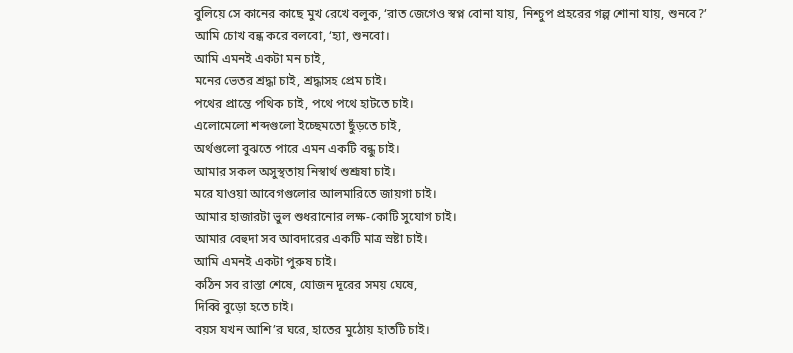বুলিয়ে সে কানের কাছে মুখ রেখে বলুক, ‘রাত জেগেও স্বপ্ন বোনা যায়, নিশ্চুপ প্রহরের গল্প শোনা যায়, শুনবে?’
আমি চোখ বন্ধ করে বলবো, ‘হ্যা, শুনবো।
আমি এমনই একটা মন চাই,
মনের ভেতর শ্রদ্ধা চাই, শ্রদ্ধাসহ প্রেম চাই।
পথের প্রান্তে পথিক চাই, পথে পথে হাটতে চাই।
এলোমেলো শব্দগুলো ইচ্ছেমতো ছুঁড়তে চাই,
অর্থগুলো বুঝতে পারে এমন একটি বন্ধু চাই।
আমার সকল অসুস্থতায় নিস্বার্থ শুশ্রূষা চাই।
মরে যাওয়া আবেগগুলোর আলমারিতে জায়গা চাই।
আমার হাজারটা ভুল শুধরানোর লক্ষ-কোটি সুযোগ চাই।
আমার বেহুদা সব আবদারের একটি মাত্র স্রষ্টা চাই।
আমি এমনই একটা পুরুষ চাই।
কঠিন সব রাস্তা শেষে, যোজন দূরের সময় ঘেষে,
দিব্বি বুড়ো হতে চাই।
বয়স যখন আশি’র ঘরে, হাতের মুঠোয় হাতটি চাই।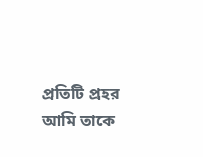প্রতিটি প্রহর আমি তাকে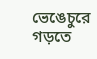ভেঙেচুরে গড়তে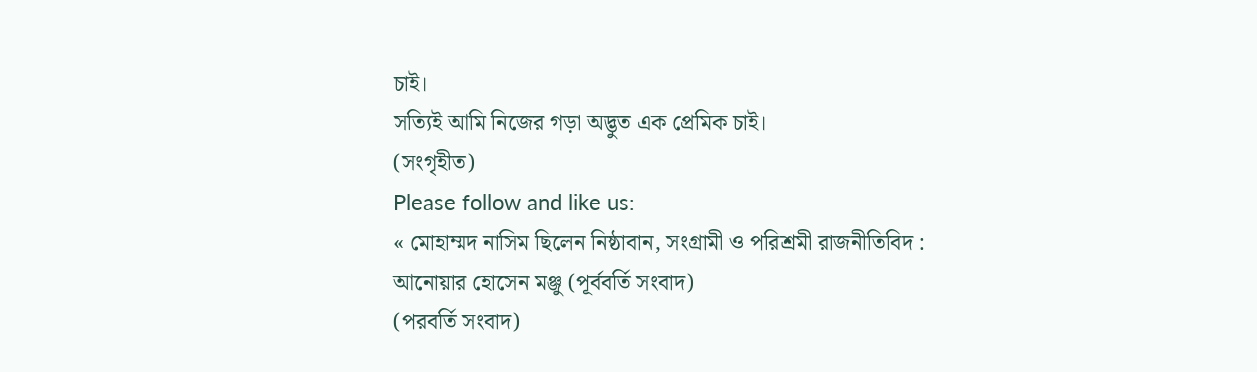চাই।
সত্যিই আমি নিজের গড়া অদ্ভুত এক প্রেমিক চাই।
(সংগৃহীত)
Please follow and like us:
« মোহাম্মদ নাসিম ছিলেন নিষ্ঠাবান, সংগ্রামী ও পরিশ্রমী রাজনীতিবিদ : আনোয়ার হোসেন মঞ্জু (পূর্ববর্তি সংবাদ)
(পরবর্তি সংবাদ)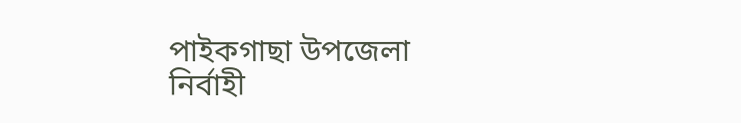পাইকগাছা উপজেলা নির্বাহী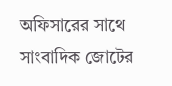অফিসারের সাথে সাংবাদিক জোটের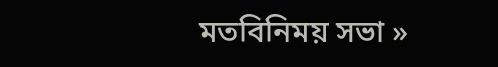মতবিনিময় সভা »